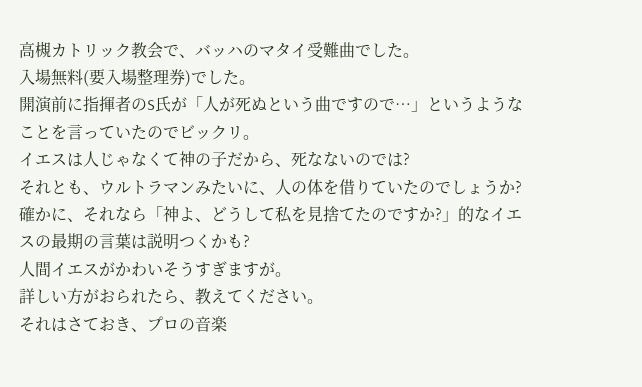高槻カトリック教会で、バッハのマタイ受難曲でした。
入場無料(要入場整理券)でした。
開演前に指揮者のS氏が「人が死ぬという曲ですので…」というようなことを言っていたのでビックリ。
イエスは人じゃなくて神の子だから、死なないのでは?
それとも、ウルトラマンみたいに、人の体を借りていたのでしょうか?
確かに、それなら「神よ、どうして私を見捨てたのですか?」的なイエスの最期の言葉は説明つくかも?
人間イエスがかわいそうすぎますが。
詳しい方がおられたら、教えてください。
それはさておき、プロの音楽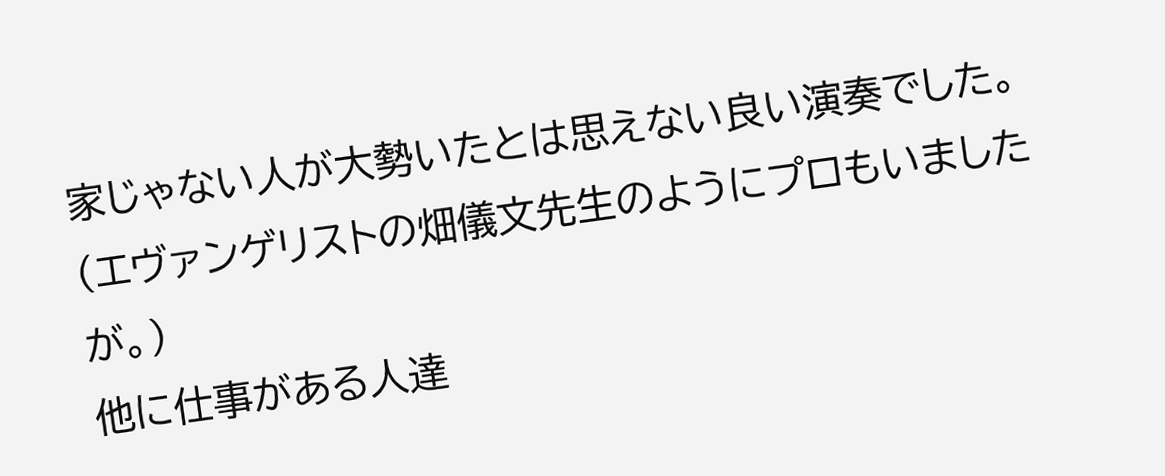家じゃない人が大勢いたとは思えない良い演奏でした。
(エヴァンゲリストの畑儀文先生のようにプロもいましたが。)
他に仕事がある人達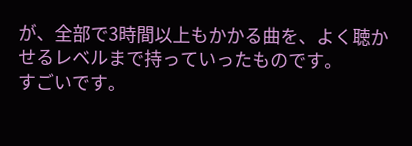が、全部で3時間以上もかかる曲を、よく聴かせるレベルまで持っていったものです。
すごいです。